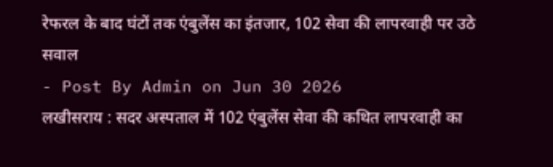रेफरल के बाद घंटों तक एंबुलेंस का इंतजार, 102 सेवा की लापरवाही पर उठे सवाल
- Post By Admin on Jun 30 2026
लखीसराय : सदर अस्पताल में 102 एंबुलेंस सेवा की कथित लापरवाही का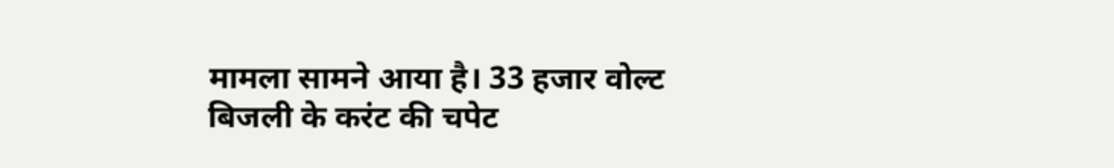मामला सामने आया है। 33 हजार वोल्ट बिजली के करंट की चपेट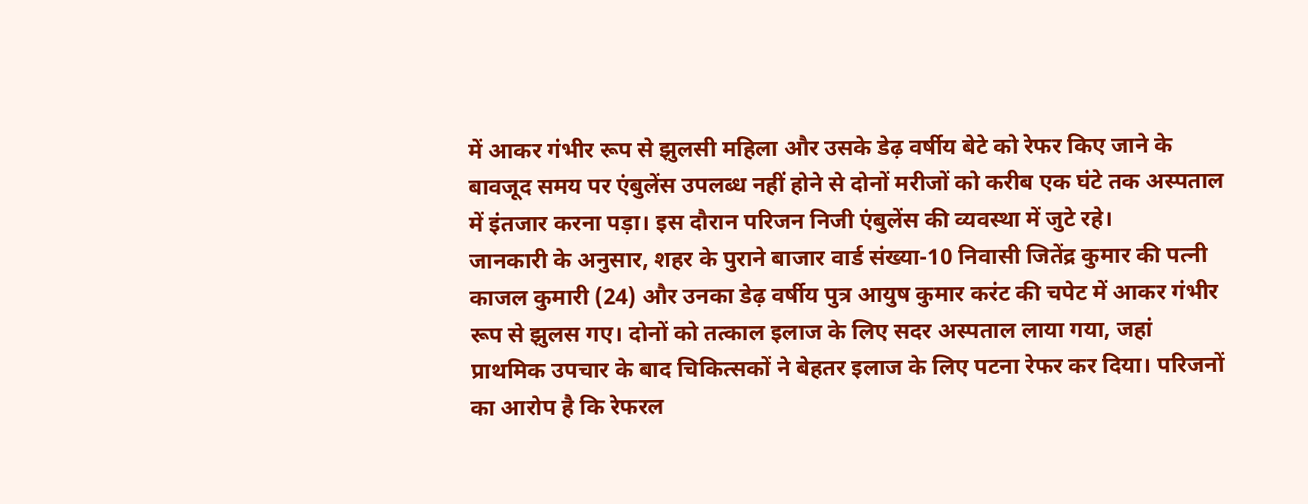में आकर गंभीर रूप से झुलसी महिला और उसके डेढ़ वर्षीय बेटे को रेफर किए जाने के बावजूद समय पर एंबुलेंस उपलब्ध नहीं होने से दोनों मरीजों को करीब एक घंटे तक अस्पताल में इंतजार करना पड़ा। इस दौरान परिजन निजी एंबुलेंस की व्यवस्था में जुटे रहे।
जानकारी के अनुसार, शहर के पुराने बाजार वार्ड संख्या-10 निवासी जितेंद्र कुमार की पत्नी काजल कुमारी (24) और उनका डेढ़ वर्षीय पुत्र आयुष कुमार करंट की चपेट में आकर गंभीर रूप से झुलस गए। दोनों को तत्काल इलाज के लिए सदर अस्पताल लाया गया, जहां प्राथमिक उपचार के बाद चिकित्सकों ने बेहतर इलाज के लिए पटना रेफर कर दिया। परिजनों का आरोप है कि रेफरल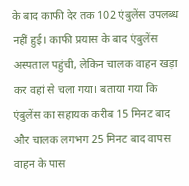के बाद काफी देर तक 102 एंबुलेंस उपलब्ध नहीं हुई। काफी प्रयास के बाद एंबुलेंस अस्पताल पहुंची, लेकिन चालक वाहन खड़ा कर वहां से चला गया। बताया गया कि एंबुलेंस का सहायक करीब 15 मिनट बाद और चालक लगभग 25 मिनट बाद वापस वाहन के पास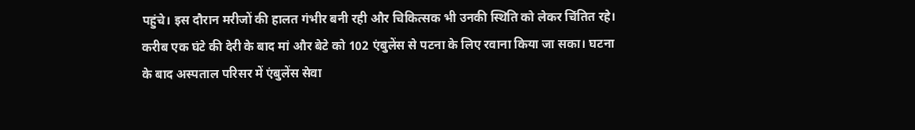पहुंचे। इस दौरान मरीजों की हालत गंभीर बनी रही और चिकित्सक भी उनकी स्थिति को लेकर चिंतित रहे। करीब एक घंटे की देरी के बाद मां और बेटे को 102 एंबुलेंस से पटना के लिए रवाना किया जा सका। घटना के बाद अस्पताल परिसर में एंबुलेंस सेवा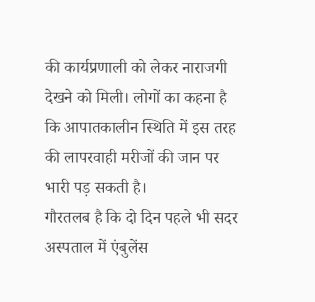की कार्यप्रणाली को लेकर नाराजगी देखने को मिली। लोगों का कहना है कि आपातकालीन स्थिति में इस तरह की लापरवाही मरीजों की जान पर भारी पड़ सकती है।
गौरतलब है कि दो दिन पहले भी सदर अस्पताल में एंबुलेंस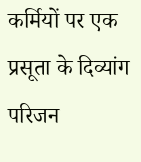कर्मियों पर एक प्रसूता के दिव्यांग परिजन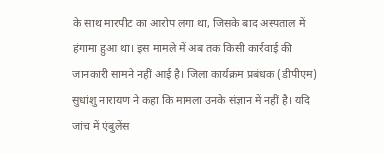के साथ मारपीट का आरोप लगा था, जिसके बाद अस्पताल में हंगामा हुआ था। इस मामले में अब तक किसी कार्रवाई की जानकारी सामने नहीं आई है। जिला कार्यक्रम प्रबंधक (डीपीएम) सुधांशु नारायण ने कहा कि मामला उनके संज्ञान में नहीं है। यदि जांच में एंबुलेंस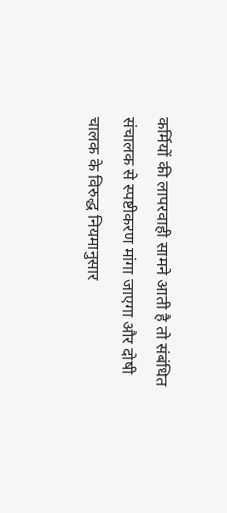कर्मियों की लापरवाही सामने आती है तो संबंधित संचालक से स्पष्टीकरण मांगा जाएगा और दोषी चालक के विरुद्ध नियमानुसार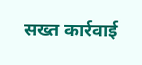सख्त कार्रवाई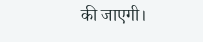की जाएगी।